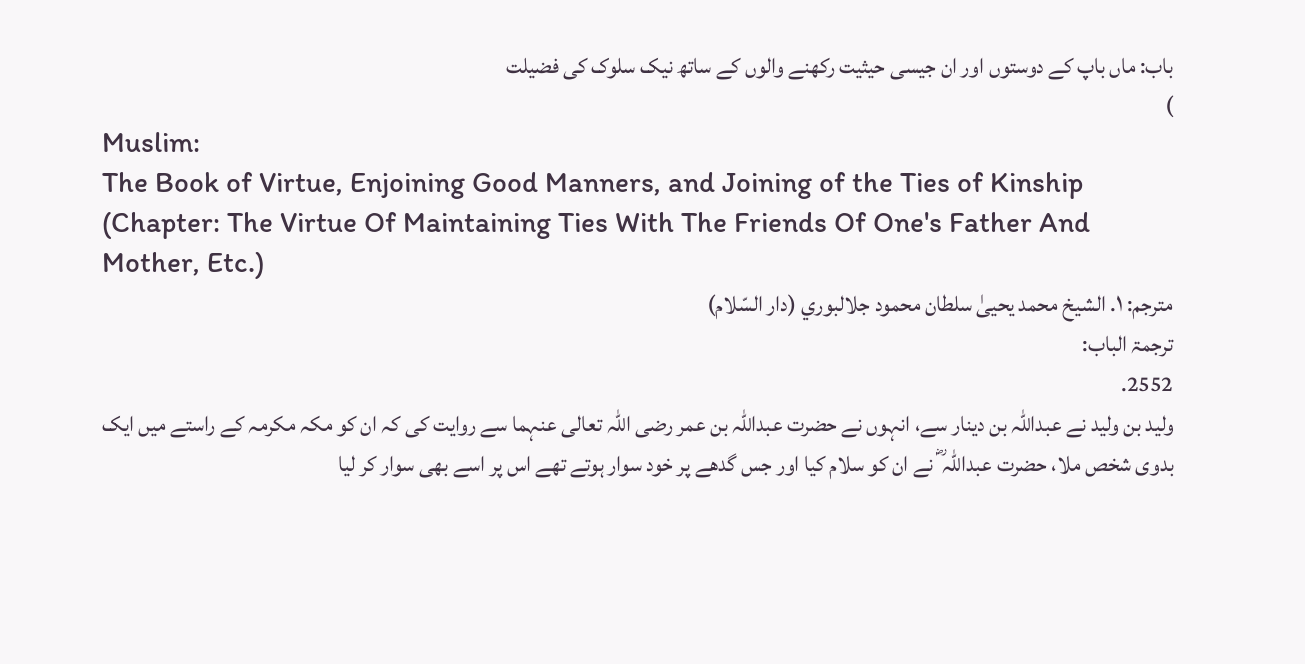باب: ماں باپ کے دوستوں اور ان جیسی حیثیت رکھنے والوں کے ساتھ نیک سلوک کی فضیلت
)
Muslim:
The Book of Virtue, Enjoining Good Manners, and Joining of the Ties of Kinship
(Chapter: The Virtue Of Maintaining Ties With The Friends Of One's Father And Mother, Etc.)
مترجم: ١. الشيخ محمد يحيىٰ سلطان محمود جلالبوري (دار السّلام)
ترجمۃ الباب:
2552.
ولید بن ولید نے عبداللہ بن دینار سے، انہوں نے حضرت عبداللہ بن عمر رضی اللہ تعالی عنہما سے روایت کی کہ ان کو مکہ مکرمہ کے راستے میں ایک بدوی شخص ملا، حضرت عبداللہ ؓ نے ان کو سلام کیا اور جس گدھے پر خود سوار ہوتے تھے اس پر اسے بھی سوار کر لیا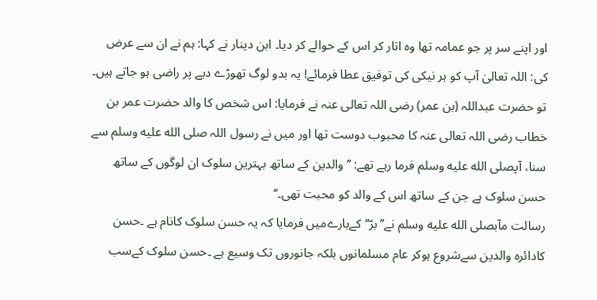اور اپنے سر پر جو عمامہ تھا وہ اتار کر اس کے حوالے کر دیا۔ ابن دینار نے کہا: ہم نے ان سے عرض کی: اللہ تعالیٰ آپ کو ہر نیکی کی توفیق عطا فرمائے! یہ بدو لوگ تھوڑے دیے پر راضی ہو جاتے ہیں۔ تو حضرت عبداللہ (بن عمر) رضی اللہ تعالی عنہ نے فرمایا: اس شخص کا والد حضرت عمر بن خطاب رضی اللہ تعالی عنہ کا محبوب دوست تھا اور میں نے رسول اللہ صلى الله عليه وسلم سے سنا، آپصلى الله عليه وسلم فرما رہے تھے: ’’والدین کے ساتھ بہترین سلوک ان لوگوں کے ساتھ حسن سلوک ہے جن کے ساتھ اس کے والد کو محبت تھی۔‘‘
رسالت مآبصلى الله عليه وسلم نے’’برّ‘‘کےبارےمیں فرمایا کہ یہ حسن سلوک کانام ہے ۔حسن کادائرہ والدین سےشروع ہوکر عام مسلمانوں بلکہ جانوروں تک وسیع ہے ۔حسن سلوک کےسب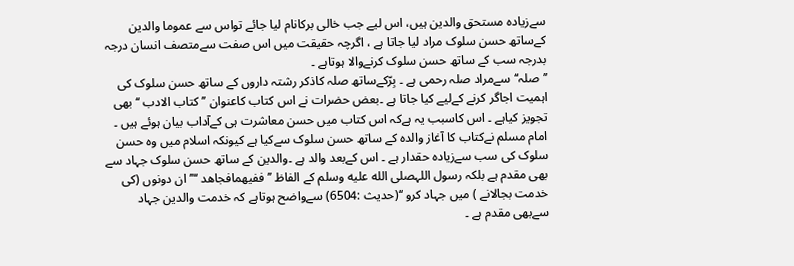سےزیادہ مستحق والدین ہیں، اس لیے جب خالی برکانام لیا جائے تواس سے عموما والدین کےساتھ حسن سلوک مراد لیا جاتا ہے ، اگرچہ حقیقت میں اس صفت سےمتصف انسان درجہ بدرجہ سب کے ساتھ حسن سلوک کرنےوالا ہوتاہے ۔
’’صلہ‘‘سےمراد صلہ رحمی ہے ۔ بِرّکےساتھ صلہ کاذکر رشتہ داروں کے ساتھ حسن سلوک کی اہمیت اجاگر کرنے کےلیے کیا جاتا ہے ۔بعض حضرات نے اس کتاب کاعنوان ’’کتاب الادب ‘‘بھی تجویز کیاہے ۔ اس کاسبب یہ ہےکہ اس کتاب میں حسن معاشرت ہی کےآداب بیان ہوئے ہیں ۔
امام مسلم نےکتاب کا آغاز والدہ کے ساتھ حسن سلوک سےکیا ہے کیونکہ اسلام میں وہ حسن سلوک کی سب سےزیادہ حقدار ہے ۔ اس کےبعد والد ہے ۔والدین کے ساتھ حسن سلوک جہاد سے بھی مقدم ہے بلکہ رسول اللہصلى الله عليه وسلم کے الفاظ ’’ففيهمافجاهد ‘‘’’ان دونوں (کی خدمت بجالانے ) میں جہاد کرو ‘‘(حدیث :6504) سےواضح ہوتاہے کہ خدمت والدین جہاد سےبھی مقدم ہے ۔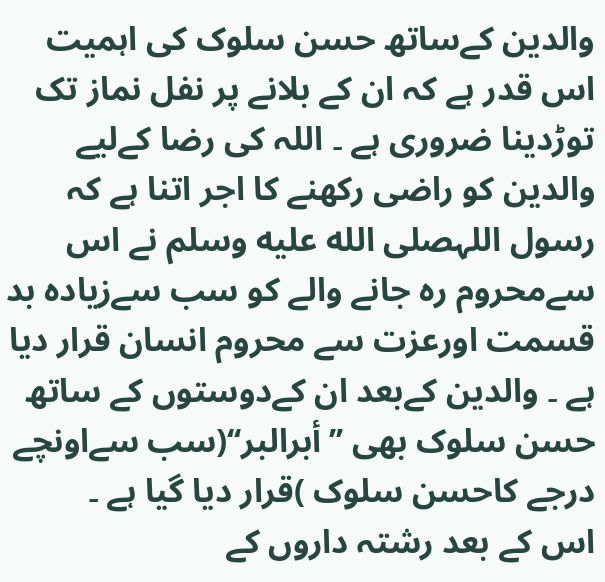والدین کےساتھ حسن سلوک کی اہمیت اس قدر ہے کہ ان کے بلانے پر نفل نماز تک توڑدینا ضروری ہے ۔ اللہ کی رضا کےلیے والدین کو راضی رکھنے کا اجر اتنا ہے کہ رسول اللہصلى الله عليه وسلم نے اس سےمحروم رہ جانے والے کو سب سےزیادہ بد قسمت اورعزت سے محروم انسان قرار دیا ہے ۔ والدین کےبعد ان کےدوستوں کے ساتھ حسن سلوک بھی ’’أبرالبر‘‘(سب سےاونچے درجے کاحسن سلوک )قرار دیا گیا ہے ۔
اس کے بعد رشتہ داروں کے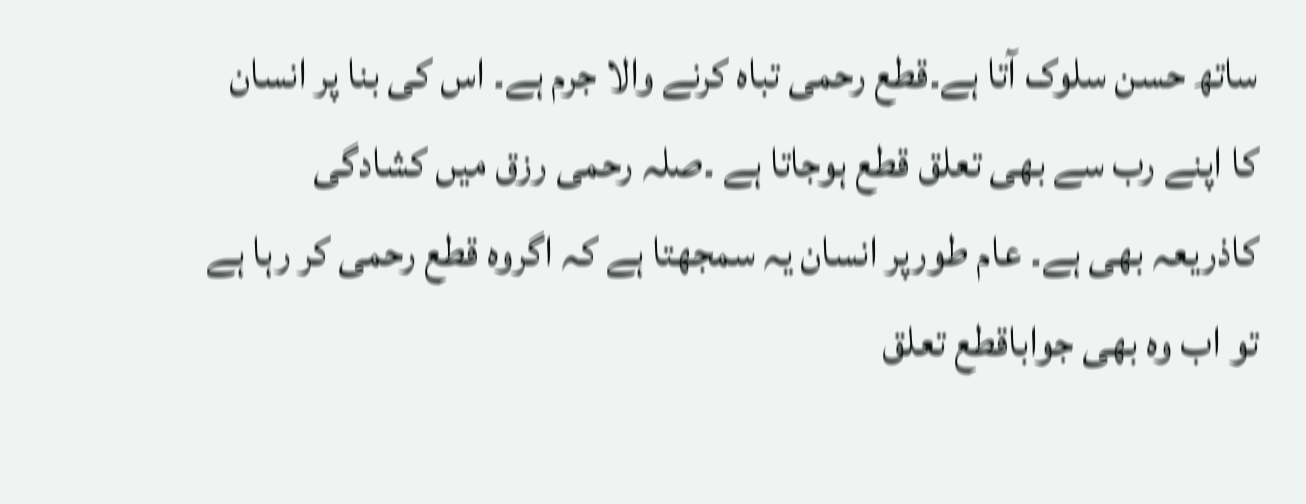ساتھ حسن سلوک آتا ہے۔قطع رحمی تباہ کرنے والا جرم ہے۔ اس کی بنا پر انسان کا اپنے رب سے بھی تعلق قطع ہوجاتا ہے ۔صلہ رحمی رزق میں کشادگی کاذریعہ بھی ہے۔ عام طورپر انسان یہ سمجھتا ہے کہ اگروہ قطع رحمی کر رہا ہے تو اب وہ بھی جواباقطع تعلق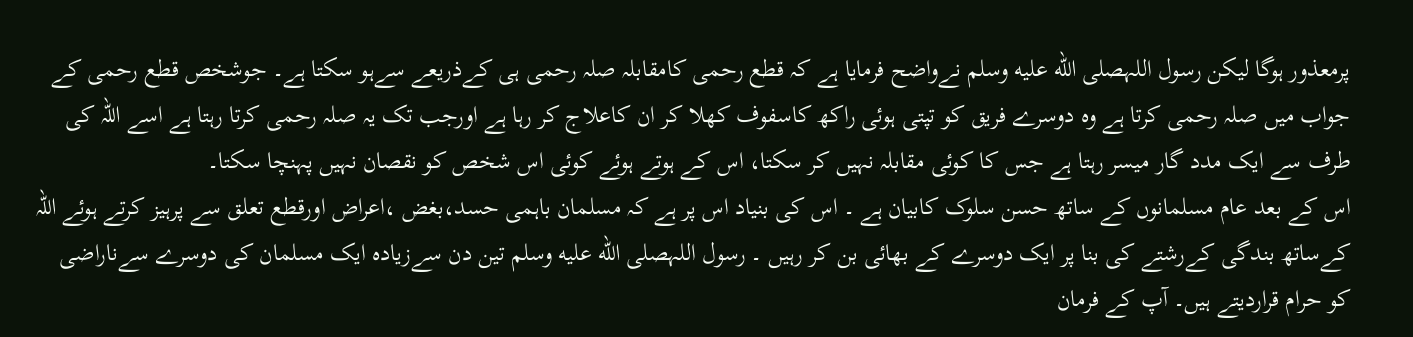پرمعذور ہوگا لیکن رسول اللہصلى الله عليه وسلم نےواضح فرمایا ہے کہ قطع رحمی کامقابلہ صلہ رحمی ہی کےذریعے سےہو سکتا ہے۔ جوشخص قطع رحمی کے جواب میں صلہ رحمی کرتا ہے وہ دوسرے فریق کو تپتی ہوئی راکھ کاسفوف کھلا کر ان کاعلاج کر رہا ہے اورجب تک یہ صلہ رحمی کرتا رہتا ہے اسے اللہ کی طرف سے ایک مدد گار میسر رہتا ہے جس کا کوئی مقابلہ نہیں کر سکتا، اس کے ہوتے ہوئے کوئی اس شخص کو نقصان نہیں پہنچا سکتا۔
اس کے بعد عام مسلمانوں کے ساتھ حسن سلوک کابیان ہے ۔ اس کی بنیاد اس پر ہے کہ مسلمان باہمی حسد،بغض ،اعراض اورقطع تعلق سے پرہیز کرتے ہوئے اللہ کےساتھ بندگی کےرشتے کی بنا پر ایک دوسرے کے بھائی بن کر رہیں ۔ رسول اللہصلى الله عليه وسلم تین دن سےزیادہ ایک مسلمان کی دوسرے سےناراضی کو حرام قراردیتے ہیں۔ آپ کے فرمان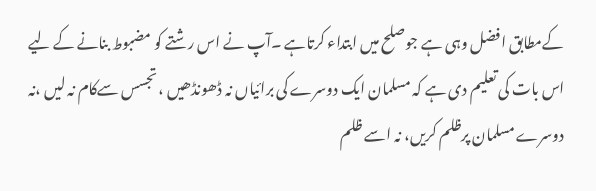کےمطابق افضل وہی ہے جوصلح میں ابتداء کرتاہے ۔آپ نے اس رشتے کو مضبوط بنانے کے لیے اس بات کی تعلیم دی ہے کہ مسلمان ایک دوسرے کی برائیاں نہ ڈھونڈھیں ، تجسس سےکام نہ لیں ،نہ دوسرے مسلمان پرظلم کریں، نہ اسے ظلم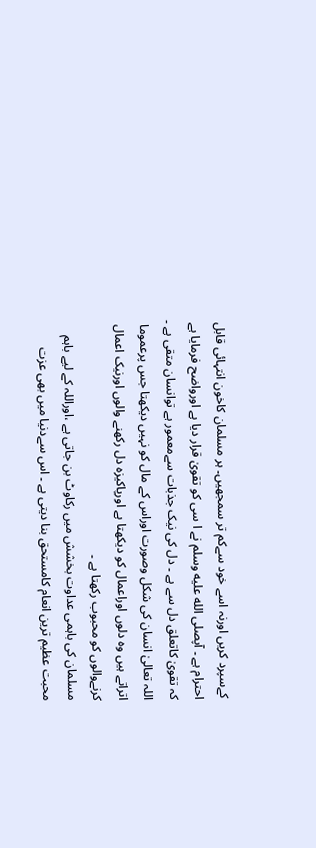کےسپرد کریں اورنہ اسے خود سےکم تر سمجھیں۔ ہر مسلمان کاخون انتہائی قابل احترام ہے ۔ آپصلى الله عليه وسلم نے ا سی کو تقویٰ قرار دیا ہے اورواضح فرمایا ہے کہ تقویٰ کاتعلق دل سے ہے ۔ دل کی نیک جذبات سےمعمور ہے توانسان متقی ہے ۔ اللہ تعالیٰ انسان کی شکل وصورت اوراس کے مال کو نہیں دیکھتا جس پرعموما اتراتے ہیں وہ دلوں اوراعمال کو دیکھتا ہے اورپاکیزہ دل رکھنے والوں اورنیک اعمال کرنےوالوں کو محبوب رکھتا ہے ۔
مسلمان کی باہمی عداوت بخشش میں رکاوٹ بن جاتی ہے ،اوراللہ کے لیے باہم محبت عظیم ترین انعام کامستحق بنا دیتی ہے ۔ اس سےدنیا میں بھی عزت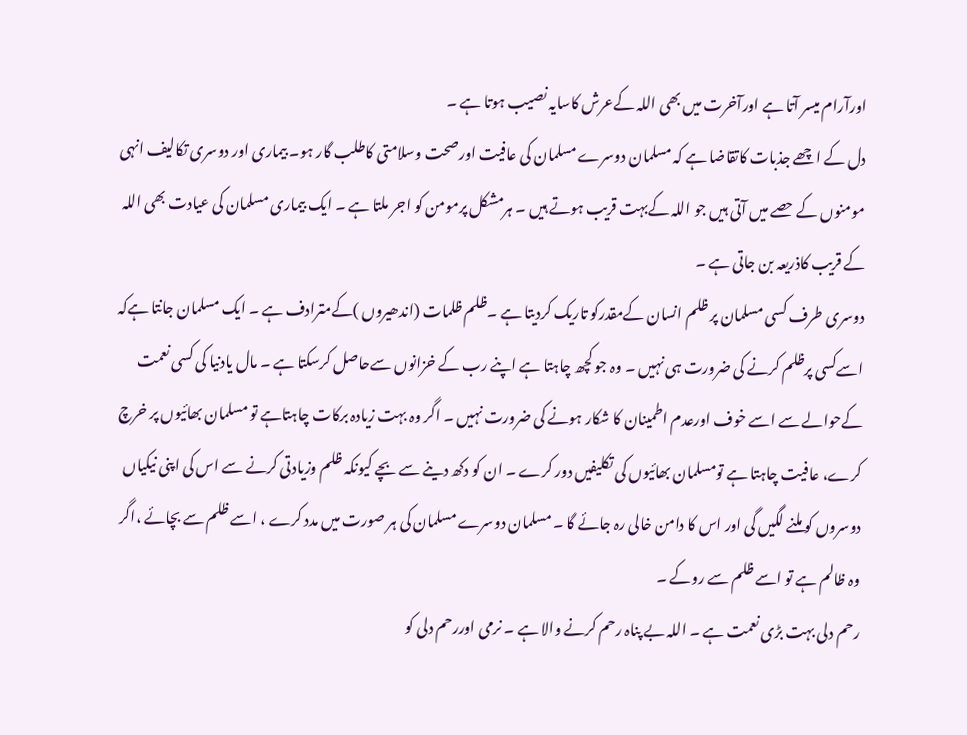اورآرام میسر آتا ہے اورآخرت میں بھی اللہ کےعرش کاسایہ نصیب ہوتا ہے ۔
دل کے اچھے جذبات کاتقاضا ہے کہ مسلمان دوسرے مسلمان کی عافیت اورصحت وسلامتی کاطلب گار ہو۔ بیماری اور دوسری تکالیف انہی مومنوں کے حصے میں آتی ہیں جو اللہ کےبہت قریب ہوتے ہیں ۔ ہرمشکل پرمومن کو اجر ملتا ہے ۔ ایک بیماری مسلمان کی عیادت بھی اللہ کے قریب کاذریعہ بن جاتی ہے ۔
دوسری طرف کسی مسلمان پر ظلم انسان کےمقدرکو تاریک کردیتا ہے ۔ظلم ظلمات (اندھیروں )کےمترادف ہے ۔ ایک مسلمان جانتا ہےکہ اسےکسی پرظلم کرنے کی ضرورت ہی نہیں ۔ وہ جو کچھ چاہتا ہے اپنے رب کے خزانوں سےحاصل کرسکتا ہے ۔ مال یادنیا کی کسی نعمت کےحوالے سے اسے خوف اورعدم اطمینان کا شکار ہونے کی ضرورت نہیں ۔ اگر وہ بہت زیادہ برکات چاہتاہے تو مسلمان بھائیوں پر خرچ کرے، عافیت چاہتا ہے تومسلمان بھائیوں کی تکلیفیں دور کرے ۔ ان کو دکھ دینے سے بچے کیونکہ ظلم وزیادتی کرنے سے اس کی اپنی نیکیاں دوسروں کو ملنے لگیں گی اور اس کا دامن خالی رہ جائے گا ۔ مسلمان دوسرے مسلمان کی ہر صورت میں مدد کرے ، اسے ظلم سے بچائے ،اگر وہ ظالم ہے تو اسے ظلم سے روکے ۔
رحم دلی بہت بڑی نعمت ہے ۔ اللہ بے پناہ رحم کرنے والا ہے ۔ نرمی اوررحم دلی کو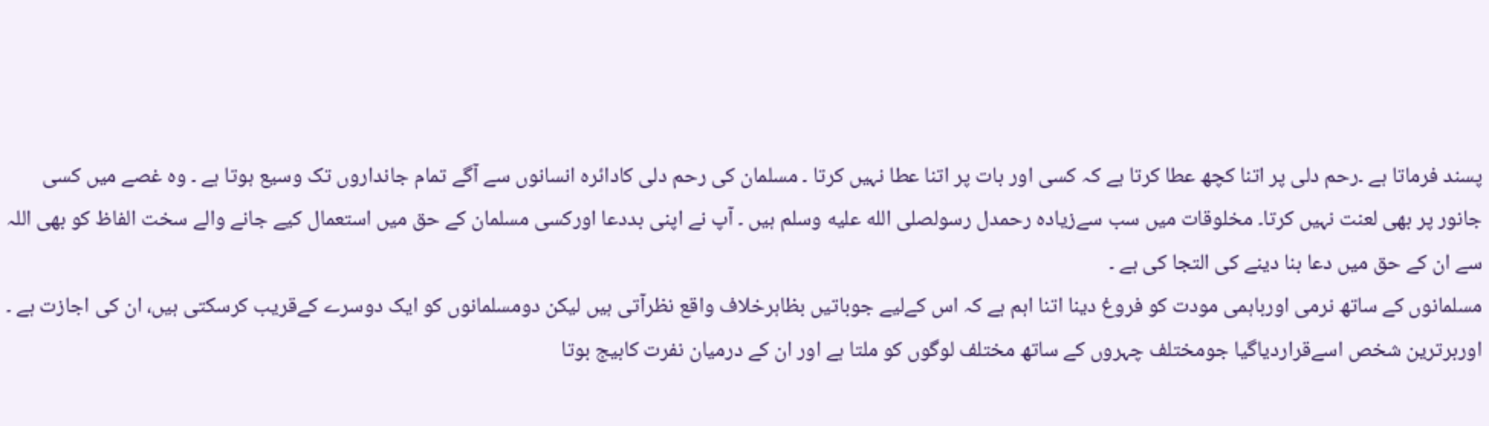پسند فرماتا ہے ۔رحم دلی پر اتنا کچھ عطا کرتا ہے کہ کسی اور بات پر اتنا عطا نہیں کرتا ۔ مسلمان کی رحم دلی کادائرہ انسانوں سے آگے تمام جانداروں تک وسیع ہوتا ہے ۔ وہ غصے میں کسی جانور پر بھی لعنت نہیں کرتا۔ مخلوقات میں سب سےزیادہ رحمدل رسولصلى الله عليه وسلم ہیں ۔ آپ نے اپنی بددعا اورکسی مسلمان کے حق میں استعمال کیے جانے والے سخت الفاظ کو بھی اللہ سے ان کے حق میں دعا بنا دینے کی التجا کی ہے ۔
مسلمانوں کے ساتھ نرمی اورباہمی مودت کو فروغ دینا اتنا اہم ہے کہ اس کےلیے جوباتیں بظاہرخلاف واقع نظرآتی ہیں لیکن دومسلمانوں کو ایک دوسرے کےقریب کرسکتی ہیں، ان کی اجازت ہے ۔ اوربرترین شخص اسےقراردیاگیا جومختلف چہروں کے ساتھ مختلف لوگوں کو ملتا ہے اور ان کے درمیان نفرت کابیج بوتا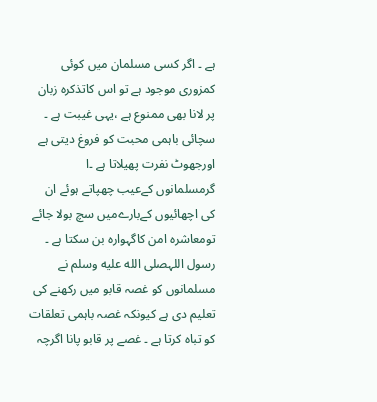ہے ۔ اگر کسی مسلمان میں کوئی کمزوری موجود ہے تو اس کاتذکرہ زبان پر لانا بھی ممنوع ہے ،یہی غیبت ہے ۔ سچائی باہمی محبت کو فروغ دیتی ہے اورجھوٹ نفرت پھیلاتا ہے ۔ا گرمسلمانوں کےعیب چھپاتے ہوئے ان کی اچھائیوں کےبارےمیں سچ بولا جائے تومعاشرہ امن کاگہوارہ بن سکتا ہے ۔ رسول اللہصلى الله عليه وسلم نے مسلمانوں کو غصہ قابو میں رکھنے کی تعلیم دی ہے کیونکہ غصہ باہمی تعلقات کو تباہ کرتا ہے ۔ غصے پر قابو پانا اگرچہ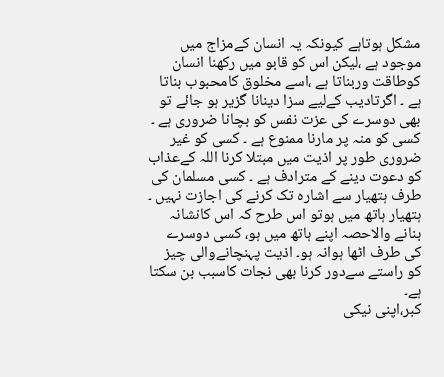مشکل ہوتاہے کیونکہ یہ انسان کےمزاج میں موجود ہے ،لیکن اس کو قابو میں رکھنا انسان کوطاقت وربناتا ہے ،اسے مخلوق کامحبوب بناتا ہے ۔ اگرتادیب کےلیے سزا دینانا گزیر ہو جائے تو بھی دوسرے کی عزت نفس کو بچانا ضروری ہے ۔ کسی کو منہ پر مارنا ممنوع ہے ۔ کسی کو غیر ضروری طور پر اذیت میں مبتلا کرنا اللہ کےعذاب کو دعوت دینے کے مترادف ہے ۔ کسی مسلمان کی طرف ہتھیار سے اشارہ تک کرنے کی اجازت نہیں ۔ ہتھیار ہاتھ میں ہوتو اس طرح کہ اس کانشانہ بنانے والاحصہ اپنے ہاتھ میں ہو، کسی دوسرے کی طرف اٹھا ہوانہ ہو۔ اذیت پہنچانےوالی چیز کو راستے سےدور کرنا بھی نجات کاسبب بن سکتا ہے۔
کبر،اپنی نیکی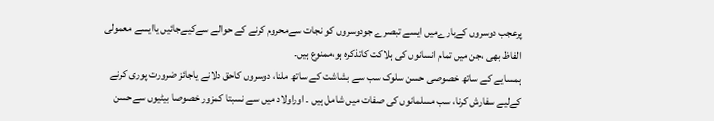پرعجب دوسروں کےبارےمیں ایسے تبصرے جودوسروں کو نجات سےمحروم کرنے کے حوالے سےکیےجائیں یاایسے معمولی الفاظ بھی ،جن میں تمام انسانوں کی ہلاکت کاتذکرہ ہو،ممنوع ہیں۔
ہمسایے کے ساتھ خصوصی حسن سلوک سب سے بشاشت کے ساتھ ملنا، دوسروں کاحق دلانے یاجائز ضرورت پوری کرنے کےلیے سفارش کرنا، سب مسلمانوں کی صفات میں شامل ہیں ۔ اوراولاد میں سے نسبتا کمزور خصوصا بیٹیوں سےحسن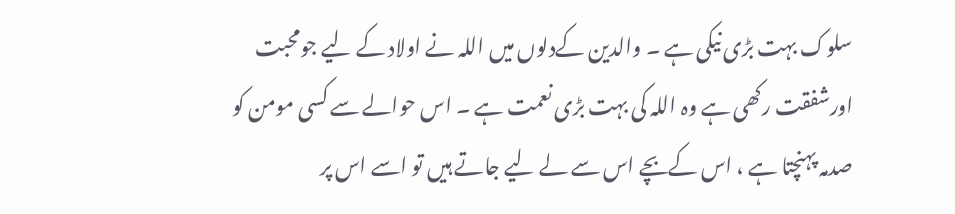سلوک بہت بڑی نیکی ہے ۔ والدین کےدلوں میں اللہ نے اولاد کے لیے جومحبت اورشفقت رکھی ہے وہ اللہ کی بہت بڑی نعمت ہے ۔ اس حوالے سے کسی مومن کو صدمہ پہنچتا ہے ، اس کےبچے اس سے لے لیے جاتے ہیں تو اسے اس پر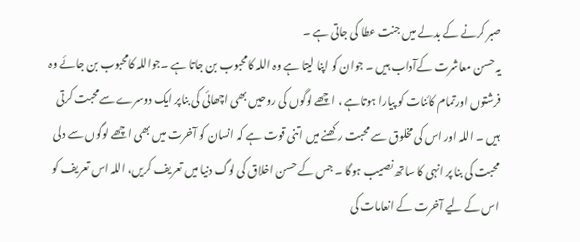صبر کرنے کے بدلے میں جنت عطا کی جاتی ہے ۔
یہ حسن معاشرت کےآداب ہیں ۔ جوان کو اپنا لیتا ہے وہ اللہ کامحبوب بن جاتا ہے ۔جواللہ کامحبوب بن جائے وہ فرشتوں اورتمام کائنات کو پیارا ہوتاہے ، اچھے لوگوں کی روحیں بھی اچھائی کی بناپر ایک دوسرے سےمحبت کرتی ہیں ۔ اللہ اور اس کی مخلوق سے محبت رکھنے میں اتنی قوت ہے کہ انسان کو آخرت میں بھی اچھے لوگوں سے دلی محبت کی بنا پر انہی کا ساتھ نصیب ہوگا ۔ جس کے حسن اخلاق کی لوگ دنیا میں تعریف کریں، اللہ اس تعریف کو اس کے لیے آخرت کے انعامات کی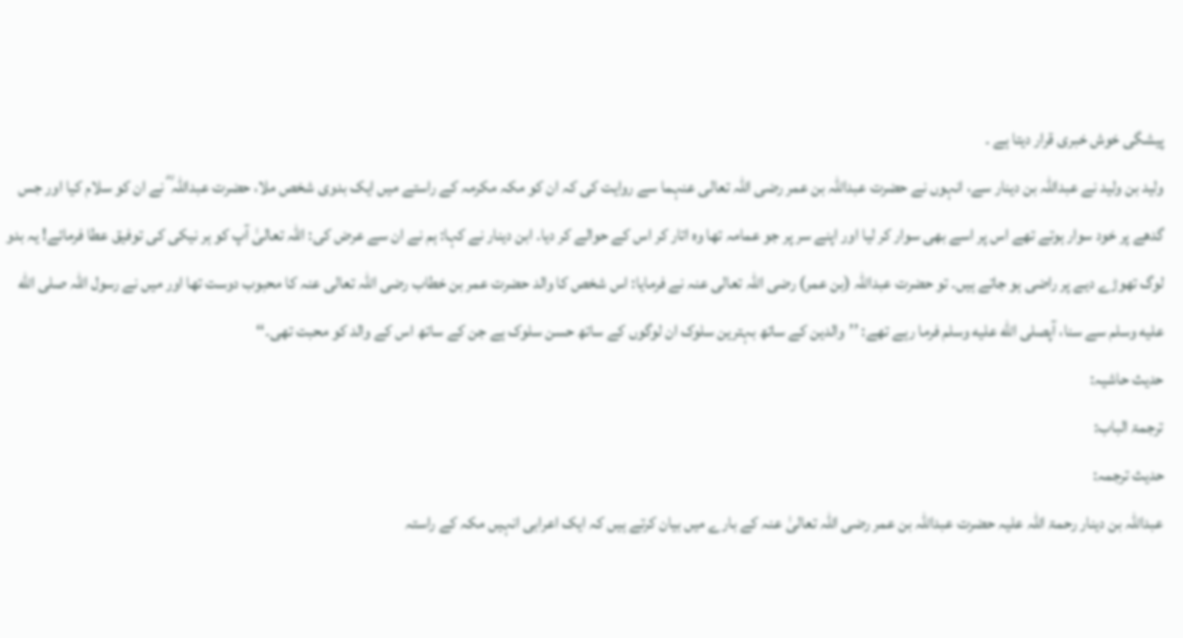پیشگی خوش خبری قرار دیتا ہے ۔
ولید بن ولید نے عبداللہ بن دینار سے، انہوں نے حضرت عبداللہ بن عمر رضی اللہ تعالی عنہما سے روایت کی کہ ان کو مکہ مکرمہ کے راستے میں ایک بدوی شخص ملا، حضرت عبداللہ ؓ نے ان کو سلام کیا اور جس گدھے پر خود سوار ہوتے تھے اس پر اسے بھی سوار کر لیا اور اپنے سر پر جو عمامہ تھا وہ اتار کر اس کے حوالے کر دیا۔ ابن دینار نے کہا: ہم نے ان سے عرض کی: اللہ تعالیٰ آپ کو ہر نیکی کی توفیق عطا فرمائے! یہ بدو لوگ تھوڑے دیے پر راضی ہو جاتے ہیں۔ تو حضرت عبداللہ (بن عمر) رضی اللہ تعالی عنہ نے فرمایا: اس شخص کا والد حضرت عمر بن خطاب رضی اللہ تعالی عنہ کا محبوب دوست تھا اور میں نے رسول اللہ صلى الله عليه وسلم سے سنا، آپصلى الله عليه وسلم فرما رہے تھے: ’’والدین کے ساتھ بہترین سلوک ان لوگوں کے ساتھ حسن سلوک ہے جن کے ساتھ اس کے والد کو محبت تھی۔‘‘
حدیث حاشیہ:
ترجمۃ الباب:
حدیث ترجمہ:
عبداللہ بن دینار رحمۃ اللہ علیہ حضرت عبداللہ بن عمر رضی اللہ تعالیٰ عنہ کے بارے میں بیان کرتے ہیں کہ ایک اعرابی انہیں مکہ کے راستہ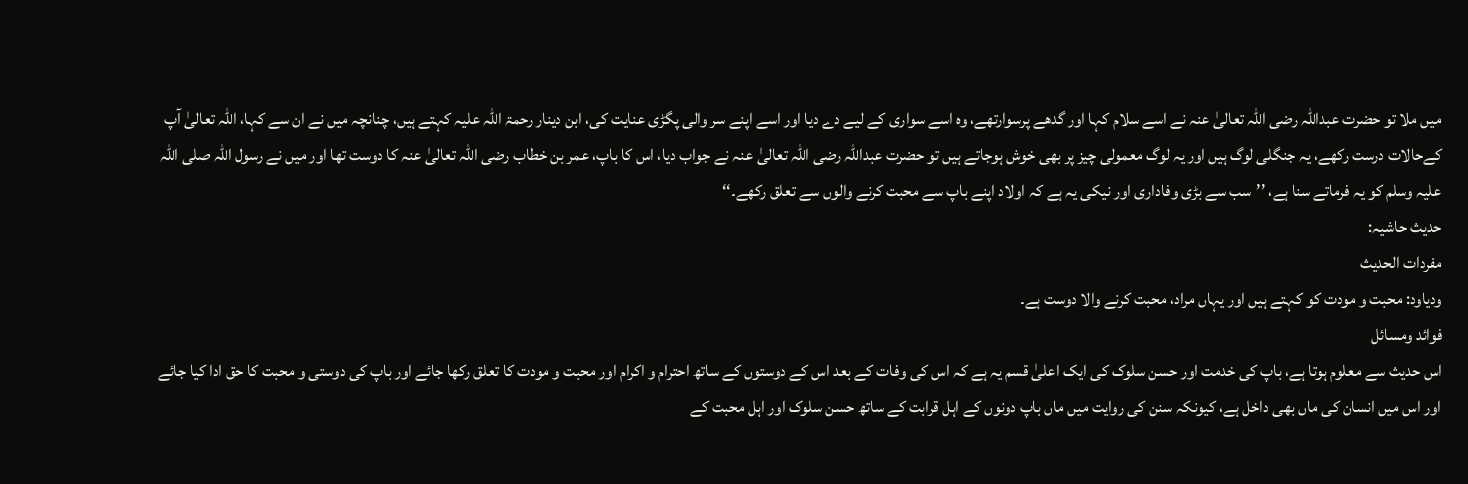میں ملا تو حضرت عبداللہ رضی اللہ تعالیٰ عنہ نے اسے سلام کہا اور گدھے پرسوارتھے، وہ اسے سواری کے لیے دے دیا اور اسے اپنے سر والی پگڑی عنایت کی، ابن دینار رحمۃ اللہ علیہ کہتے ہیں، چنانچہ میں نے ان سے کہا، اللہ تعالیٰ آپ کےحالات درست رکھے، یہ جنگلی لوگ ہیں اور یہ لوگ معمولی چیز پر بھی خوش ہوجاتے ہیں تو حضرت عبداللہ رضی اللہ تعالیٰ عنہ نے جواب دیا، اس کا باپ، عمر بن خطاب رضی اللہ تعالیٰ عنہ کا دوست تھا اور میں نے رسول اللہ صلی اللہ علیہ وسلم کو یہ فرماتے سنا ہے، ’’سب سے بڑی وفاداری اور نیکی یہ ہے کہ اولاد اپنے باپ سے محبت کرنے والوں سے تعلق رکھے۔‘‘
حدیث حاشیہ:
مفردات الحدیث
ودياود: محبت و مودت کو کہتے ہیں اور یہاں مراد، محبت کرنے والا دوست ہے۔
فوائد ومسائل
اس حدیث سے معلوم ہوتا ہے، باپ کی خدمت اور حسن سلوک کی ایک اعلیٰ قسم یہ ہے کہ اس کی وفات کے بعد اس کے دوستوں کے ساتھ احترام و اکرام اور محبت و مودت کا تعلق رکھا جائے اور باپ کی دوستی و محبت کا حق ادا کیا جائے اور اس میں انسان کی ماں بھی داخل ہے، کیونکہ سنن کی روایت میں ماں باپ دونوں کے اہل قرابت کے ساتھ حسن سلوک اور اہل محبت کے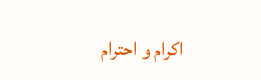اکرام و احترام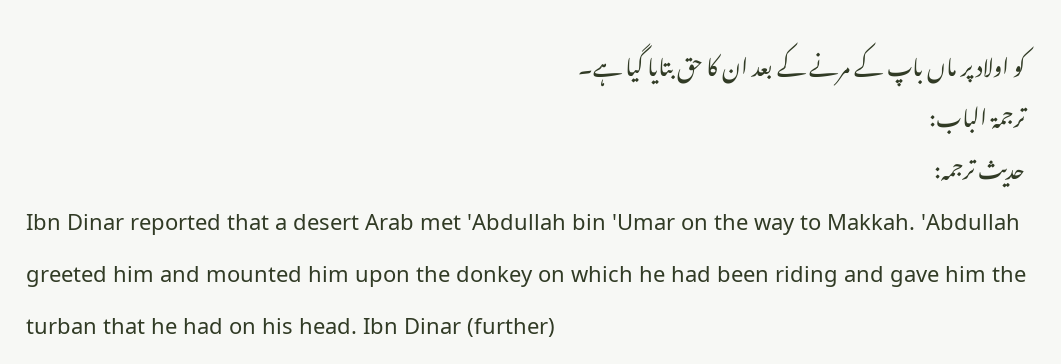کو اولاد پر ماں باپ کے مرنے کے بعد ان کا حق بتایا گیا ہے۔
ترجمۃ الباب:
حدیث ترجمہ:
Ibn Dinar reported that a desert Arab met 'Abdullah bin 'Umar on the way to Makkah. 'Abdullah greeted him and mounted him upon the donkey on which he had been riding and gave him the turban that he had on his head. Ibn Dinar (further)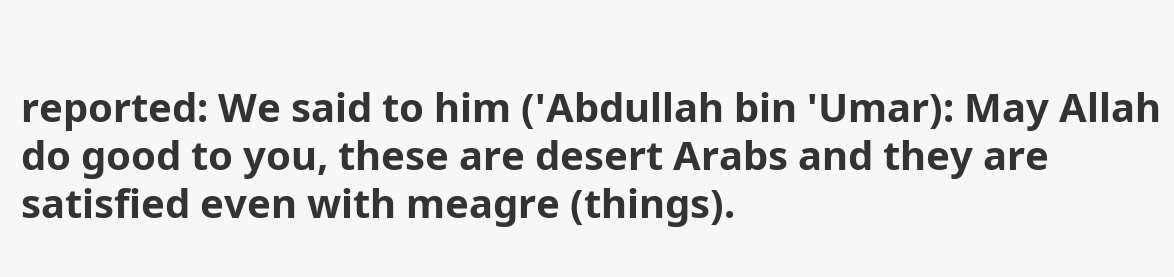reported: We said to him ('Abdullah bin 'Umar): May Allah do good to you, these are desert Arabs and they are satisfied even with meagre (things).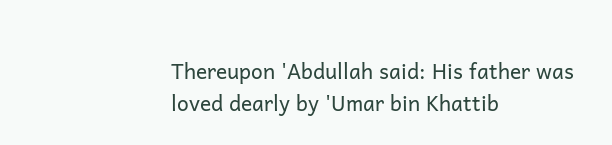Thereupon 'Abdullah said: His father was loved dearly by 'Umar bin Khattib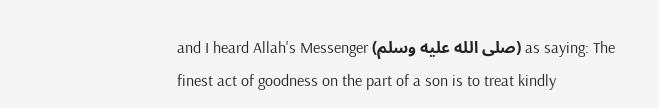and I heard Allah's Messenger (صلى الله عليه وسلم) as saying: The finest act of goodness on the part of a son is to treat kindly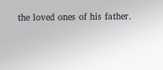the loved ones of his father.